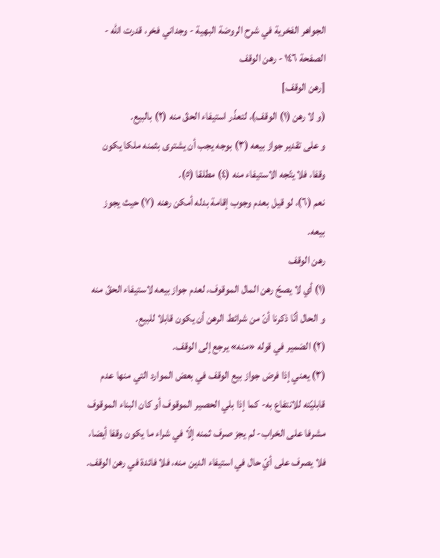الجواهر الفخرية في شرح الروضة البهية - وجداني فخر، قدرت الله - الصفحة ١٤٦ - رهن الوقف
[رهن الوقف]
(و لا رهن (١) الوقف)، لتعذّر استيفاء الحقّ منه (٢) بالبيع.
و على تقدير جواز بيعه (٣) بوجه يجب أن يشترى بثمنه ملكا يكون وقفا، فلا يتّجه الاستيفاء منه (٤) مطلقا (٥).
نعم (٦)، لو قيل بعدم وجوب إقامة بدله أمكن رهنه (٧) حيث يجوز بيعه.
رهن الوقف
(١) أي لا يصحّ رهن المال الموقوف، لعدم جواز بيعه لاستيفاء الحقّ منه و الحال أنّا ذكرنا أنّ من شرائط الرهن أن يكون قابلا للبيع.
(٢) الضمير في قوله «منه» يرجع إلى الوقف.
(٣) يعني إذا فرض جواز بيع الوقف في بعض الموارد التي منها عدم قابليّته للانتفاع به- كما إذا بلي الحصير الموقوف أو كان البناء الموقوف مشرفا على الخراب- لم يجز صرف ثمنه إلّا في شراء ما يكون وقفا أيضا، فلا يصرف على أيّ حال في استيفاء الدين منه، فلا فائدة في رهن الوقف.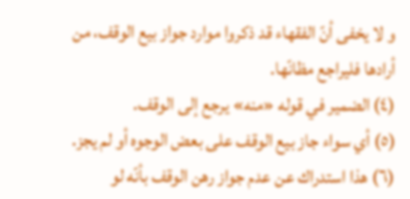و لا يخفى أنّ الفقهاء قد ذكروا موارد جواز بيع الوقف، من أرادها فليراجع مظانّها.
(٤) الضمير في قوله «منه» يرجع إلى الوقف.
(٥) أي سواء جاز بيع الوقف على بعض الوجوه أو لم يجز.
(٦) هذا استدراك عن عدم جواز رهن الوقف بأنّه لو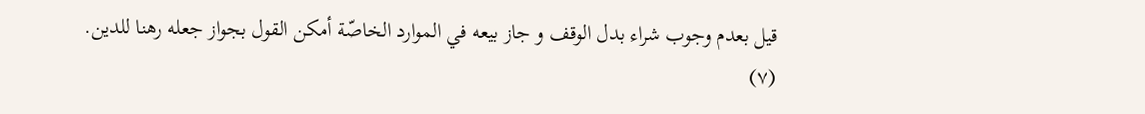قيل بعدم وجوب شراء بدل الوقف و جاز بيعه في الموارد الخاصّة أمكن القول بجواز جعله رهنا للدين.
(٧)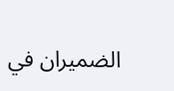الضميران في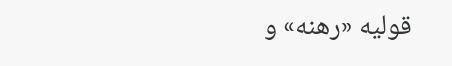قوليه «رهنه» و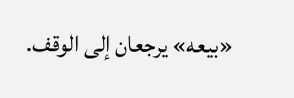«بيعه» يرجعان إلى الوقف.